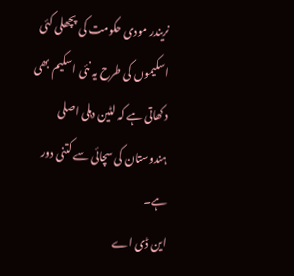نریندر مودی حکومت کی پچھلی کئی اسکیموں کی طرح یہ نئی اسکیم بھی دکھاتی ہے کہ لٹین دہلی اصلی ہندوستان کی سچائی سے کتنی دور ہے۔
این ڈی اے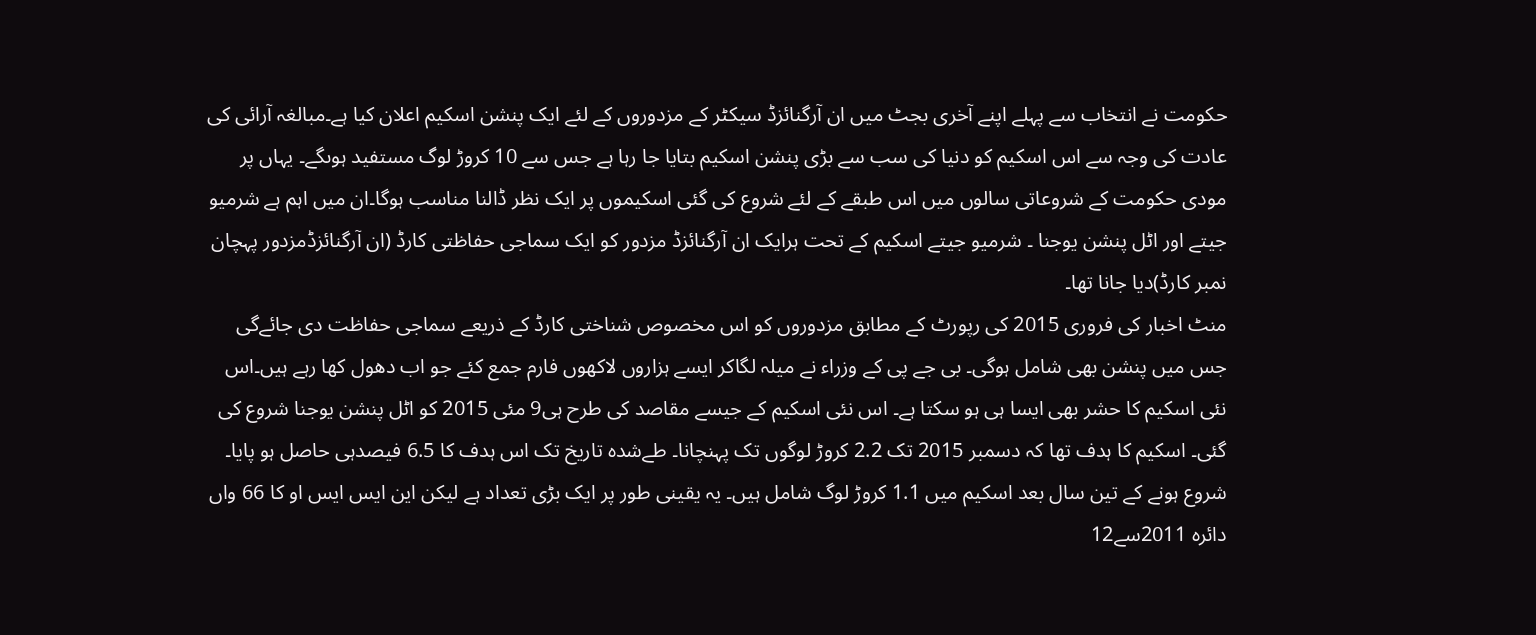حکومت نے انتخاب سے پہلے اپنے آخری بجٹ میں ان آرگنائزڈ سیکٹر کے مزدوروں کے لئے ایک پنشن اسکیم اعلان کیا ہے۔مبالغہ آرائی کی عادت کی وجہ سے اس اسکیم کو دنیا کی سب سے بڑی پنشن اسکیم بتایا جا رہا ہے جس سے 10 کروڑ لوگ مستفید ہوںگے۔ یہاں پر مودی حکومت کے شروعاتی سالوں میں اس طبقے کے لئے شروع کی گئی اسکیموں پر ایک نظر ڈالنا مناسب ہوگا۔ان میں اہم ہے شرمیو جیتے اور اٹل پنشن یوجنا ۔ شرمیو جیتے اسکیم کے تحت ہرایک ان آرگنائزڈ مزدور کو ایک سماجی حفاظتی کارڈ (ان آرگنائزڈمزدور پہچان نمبر کارڈ)دیا جانا تھا۔
منٹ اخبار کی فروری 2015 کی رپورٹ کے مطابق مزدوروں کو اس مخصوص شناختی کارڈ کے ذریعے سماجی حفاظت دی جائےگی جس میں پنشن بھی شامل ہوگی۔ بی جے پی کے وزراء نے میلہ لگاکر ایسے ہزاروں لاکھوں فارم جمع کئے جو اب دھول کھا رہے ہیں۔اس نئی اسکیم کا حشر بھی ایسا ہی ہو سکتا ہے۔ اس نئی اسکیم کے جیسے مقاصد کی طرح ہی9 مئی 2015 کو اٹل پنشن یوجنا شروع کی گئی۔ اسکیم کا ہدف تھا کہ دسمبر 2015 تک 2.2 کروڑ لوگوں تک پہنچانا۔ طےشدہ تاریخ تک اس ہدف کا 6.5 فیصدہی حاصل ہو پایا۔
شروع ہونے کے تین سال بعد اسکیم میں 1.1 کروڑ لوگ شامل ہیں۔ یہ یقینی طور پر ایک بڑی تعداد ہے لیکن این ایس ایس او کا 66 واں دائرہ 2011سے12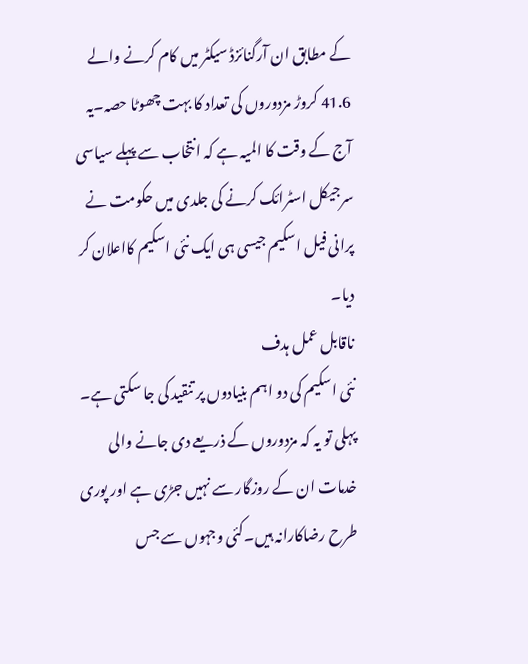کے مطابق ان آرگنائزڈ سیکٹر میں کام کرنے والے 41.6 کروڑ مزدوروں کی تعداد کا بہت چھوٹا حصہ۔یہ آج کے وقت کا المیہ ہے کہ انتخاب سے پہلے سیاسی سرجیکل اسٹرائک کرنے کی جلدی میں حکومت نے پرانی فیل اسکیم جیسی ہی ایک نئی اسکیم کااعلان کر دیا۔
ناقابل عمل ہدف
نئی اسکیم کی دو اہم بنیادوں پر تنقید کی جا سکتی ہے۔ پہلی تو یہ کہ مزدوروں کے ذریعے دی جانے والی خدمات ان کے روزگار سے نہیں جڑی ہے اور پوری طرح رضاکارانہ ہیں۔کئی وجہوں سے جس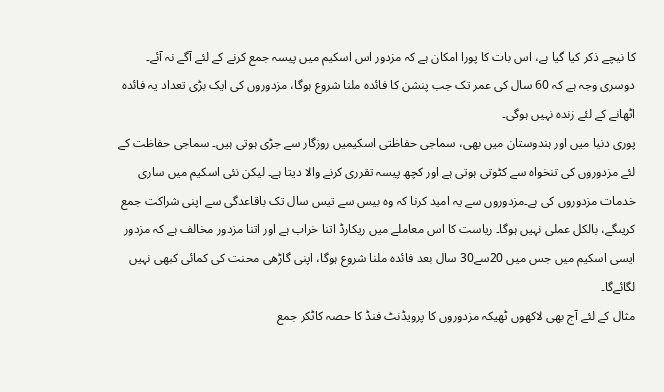کا نیچے ذکر کیا گیا ہے، اس بات کا پورا امکان ہے کہ مزدور اس اسکیم میں پیسہ جمع کرنے کے لئے آگے نہ آئے۔ دوسری وجہ ہے کہ 60 سال کی عمر تک جب پنشن کا فائدہ ملنا شروع ہوگا، مزدوروں کی ایک بڑی تعداد یہ فائدہ اٹھانے کے لئے زندہ نہیں ہوگی۔
پوری دنیا میں اور ہندوستان میں بھی، سماجی حفاظتی اسکیمیں روزگار سے جڑی ہوتی ہیں۔ سماجی حفاظت کے لئے مزدوروں کی تنخواہ سے کٹوتی ہوتی ہے اور کچھ پیسہ تقرری کرنے والا دیتا ہے۔ لیکن نئی اسکیم میں ساری خدمات مزدوروں کی ہے۔مزدوروں سے یہ امید کرنا کہ وہ بیس سے تیس سال تک باقاعدگی سے اپنی شراکت جمع کریںگے، بالکل عملی نہیں ہوگا۔ ریاست کا اس معاملے میں ریکارڈ اتنا خراب ہے اور اتنا مزدور مخالف ہے کہ مزدور ایسی اسکیم میں جس میں 20سے30 سال بعد فائدہ ملنا شروع ہوگا، اپنی گاڑھی محنت کی کمائی کبھی نہیں لگائےگا۔
مثال کے لئے آج بھی لاکھوں ٹھیکہ مزدوروں کا پرویڈنٹ فنڈ کا حصہ کاٹکر جمع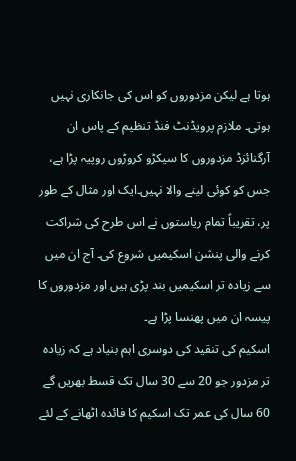ہوتا ہے لیکن مزدوروں کو اس کی جانکاری نہیں ہوتی۔ ملازم پرویڈنٹ فنڈ تنظیم کے پاس ان آرگنائزڈ مزدوروں کا سیکڑو کروڑوں روپیہ پڑا ہے، جس کو کوئی لینے والا نہیں۔ایک اور مثال کے طور پر، تقریباً تمام ریاستوں نے اس طرح کی شراکت کرنے والی پنشن اسکیمیں شروع کی۔ آج ان میں سے زیادہ تر اسکیمیں بند پڑی ہیں اور مزدوروں کا پیسہ ان میں پھنسا پڑا ہے۔
اسکیم کی تنقید کی دوسری اہم بنیاد ہے کہ زیادہ تر مزدور جو 20 سے 30 سال تک قسط بھریں گے 60 سال کی عمر تک اسکیم کا فائدہ اٹھانے کے لئے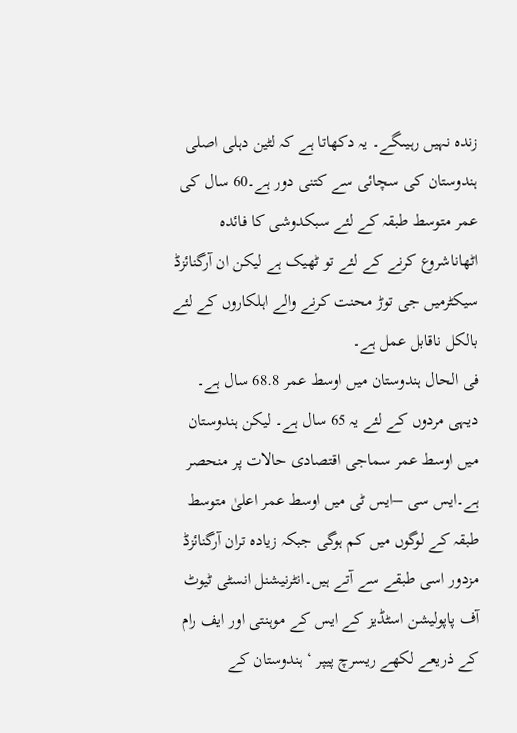زندہ نہیں رہیںگے۔ یہ دکھاتا ہے کہ لٹین دہلی اصلی ہندوستان کی سچائی سے کتنی دور ہے۔60 سال کی عمر متوسط طبقہ کے لئے سبکدوشی کا فائدہ اٹھاناشروع کرنے کے لئے تو ٹھیک ہے لیکن ان آرگنائزڈ سیکٹرمیں جی توڑ محنت کرنے والے اہلکاروں کے لئے بالکل ناقابل عمل ہے۔
فی الحال ہندوستان میں اوسط عمر 68.8 سال ہے۔ دیہی مردوں کے لئے یہ 65 سال ہے۔ لیکن ہندوستان میں اوسط عمر سماجی اقتصادی حالات پر منحصر ہے۔ایس سی –ایس ٹی میں اوسط عمر اعلیٰ متوسط طبقہ کے لوگوں میں کم ہوگی جبکہ زیادہ تران آرگنائزڈ مزدور اسی طبقے سے آتے ہیں۔انٹرنیشنل انسٹی ٹیوٹ آف پاپولیشن اسٹڈیز کے ایس کے موہنتی اور ایف رام کے ذریعے لکھے ریسرچ پیپر ‘ ہندوستان کے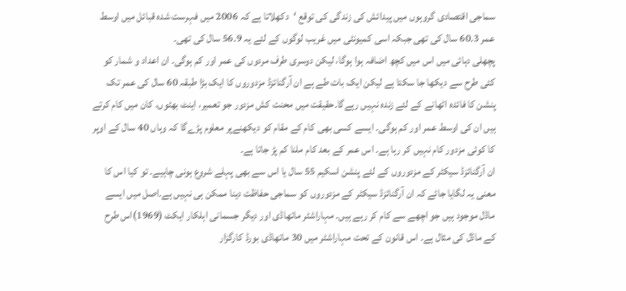سماجی اقتصادی گروہوں میں پیدائش کی زندگی کی توقع ‘دکھلاتا ہے کہ 2006 میں فہرست شدہ قبائل میں اوسط عمر 60.3 سال کی تھی جبکہ اسی کمیونٹی میں غریب لوگوں کے لئے یہ 56.9 سال کی تھی۔
پچھلی دہائی میں اس میں کچھ اضافہ ہوا ہوگا، لیکن دوسری طرف مردوں کی عمر اور کم ہوگی۔ ان اعداد و شمار کو کئی طرح سے دیکھا جا سکتا ہے لیکن ایک بات طے ہے ان آرگنائزڈ مزدوروں کا ایک بڑا طبقہ 60 سال کی عمر تک پنشن کا فائدہ اٹھانے کے لئے زندہ نہیں رہےگا۔حقیقت میں محنت کش مزدور جو تعمیر، اینٹ بھٹوں، کان میں کام کرتے ہیں ان کی اوسط عمر اور کم ہوگی۔ ایسے کسی بھی کام کے مقام کو دیکھنےپر معلوم پڑےگا کہ وہاں 40 سال کے اوپر کا کوئی مزدور کام نہیں کر رہا ہے۔ اس عمر کے بعد کام ملنا کم پڑ جاتا ہے۔
ان آرگنائزڈ سیکٹر کے مزدوروں کے لئے پنشن اسکیم 55 سال یا اس سے بھی پہلے شروع ہونی چاہیے۔ تو کیا اس کا معنی یہ لگایا جائے کہ ان آرگنائزڈ سیکٹر کے مزدوروں کو سماجی حفاظت دینا ممکن ہی نہیں ہے۔اصل میں ایسے ماڈل موجود ہیں جو اچھے سے کام کر رہے ہیں۔ مہاراشٹر ماتھاڈی اور دیگر جسمانی اہلکار ایکٹ (1969)اس طرح کے ماڈل کی مثال ہے۔ اس قانون کے تحت مہاراشٹر میں 30 ماتھاڈی بورڈ کارگزار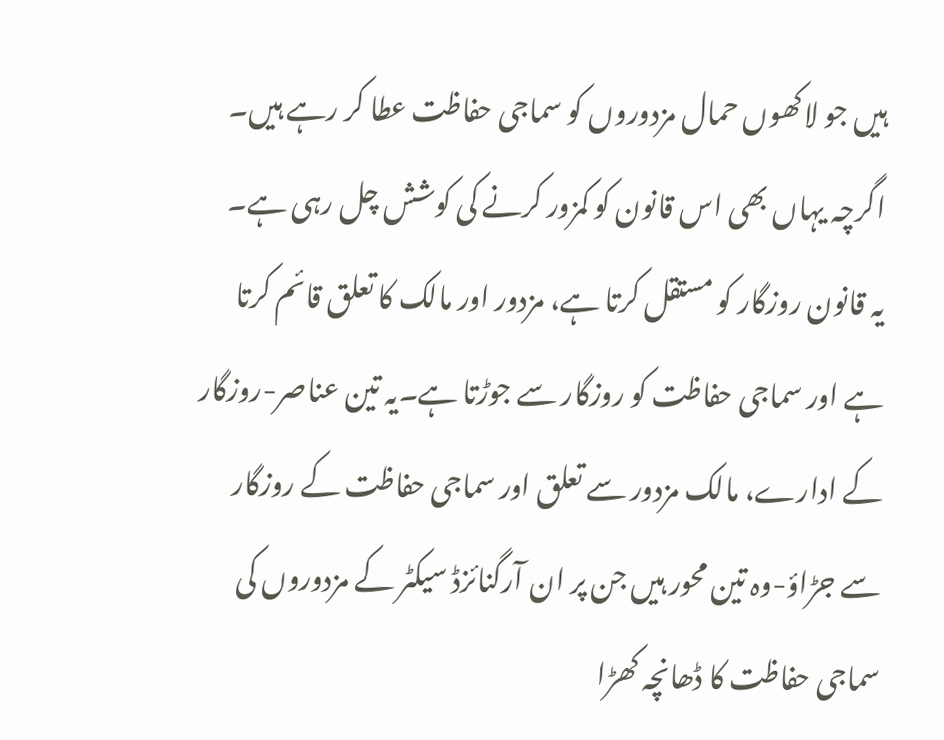ہیں جو لاکھوں حمال مزدوروں کو سماجی حفاظت عطا کر رہے ہیں۔ اگرچہ یہاں بھی اس قانون کو کمزور کرنے کی کوشش چل رہی ہے۔
یہ قانون روزگار کو مستقل کرتا ہے، مزدور اور مالک کا تعلق قائم کرتا ہے اور سماجی حفاظت کو روزگار سے جوڑتا ہے۔یہ تین عناصر-روزگار کے ادارے، مالک مزدور سے تعلق اور سماجی حفاظت کے روزگار سے جڑاؤ-وہ تین محور ہیں جن پر ان آرگنائزڈ سیکٹر کے مزدوروں کی سماجی حفاظت کا ڈھانچہ کھڑا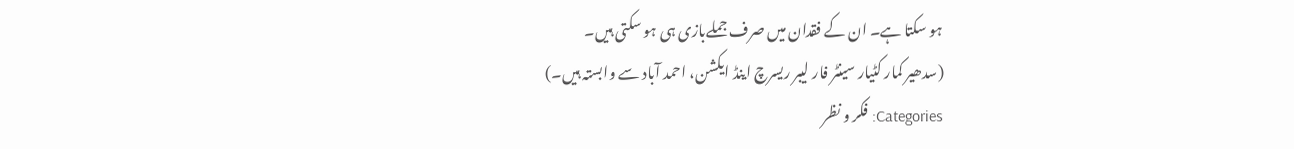ہو سکتا ہے۔ ان کے فقدان میں صرف جملےبازی ہی ہو سکتی ہیں۔
(سدھیر کمار کٹیار سینٹر فار لیبر ریسرچ اینڈ ایکشن، احمد آباد سے وابستہ ہیں۔)
Categories: فکر و نظر